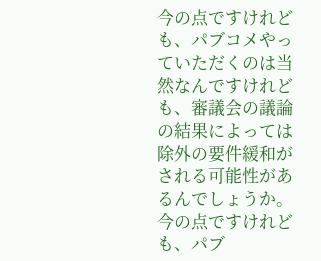今の点ですけれども、パブコメやっていただくのは当然なんですけれども、審議会の議論の結果によっては除外の要件緩和がされる可能性があるんでしょうか。
今の点ですけれども、パブ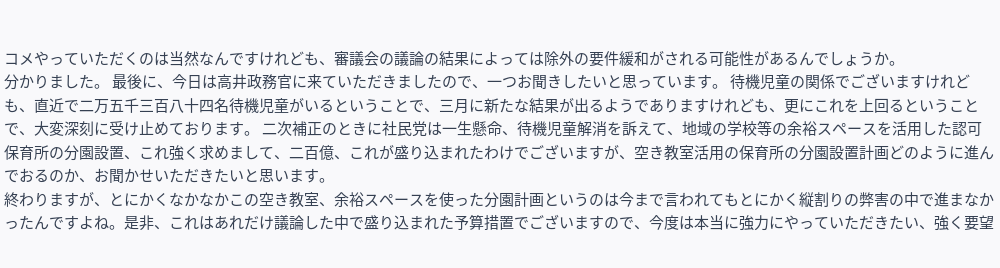コメやっていただくのは当然なんですけれども、審議会の議論の結果によっては除外の要件緩和がされる可能性があるんでしょうか。
分かりました。 最後に、今日は高井政務官に来ていただきましたので、一つお聞きしたいと思っています。 待機児童の関係でございますけれども、直近で二万五千三百八十四名待機児童がいるということで、三月に新たな結果が出るようでありますけれども、更にこれを上回るということで、大変深刻に受け止めております。 二次補正のときに社民党は一生懸命、待機児童解消を訴えて、地域の学校等の余裕スペースを活用した認可保育所の分園設置、これ強く求めまして、二百億、これが盛り込まれたわけでございますが、空き教室活用の保育所の分園設置計画どのように進んでおるのか、お聞かせいただきたいと思います。
終わりますが、とにかくなかなかこの空き教室、余裕スペースを使った分園計画というのは今まで言われてもとにかく縦割りの弊害の中で進まなかったんですよね。是非、これはあれだけ議論した中で盛り込まれた予算措置でございますので、今度は本当に強力にやっていただきたい、強く要望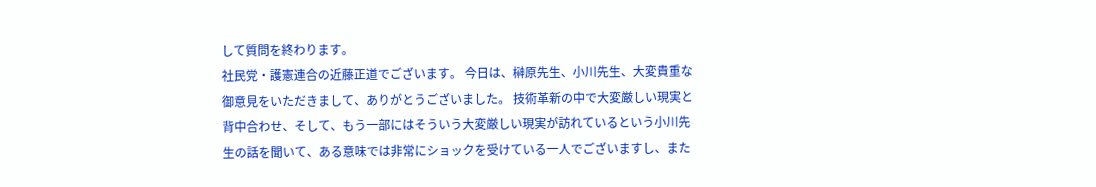して質問を終わります。
社民党・護憲連合の近藤正道でございます。 今日は、榊原先生、小川先生、大変貴重な御意見をいただきまして、ありがとうございました。 技術革新の中で大変厳しい現実と背中合わせ、そして、もう一部にはそういう大変厳しい現実が訪れているという小川先生の話を聞いて、ある意味では非常にショックを受けている一人でございますし、また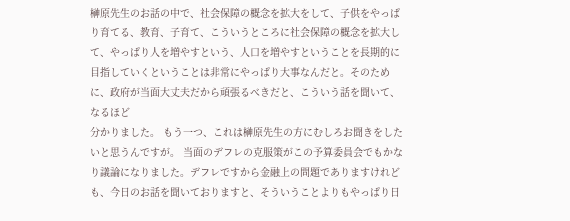榊原先生のお話の中で、社会保障の概念を拡大をして、子供をやっぱり育てる、教育、子育て、こういうところに社会保障の概念を拡大して、やっぱり人を増やすという、人口を増やすということを長期的に目指していくということは非常にやっぱり大事なんだと。そのために、政府が当面大丈夫だから頑張るべきだと、こういう話を聞いて、なるほど
分かりました。 もう一つ、これは榊原先生の方にむしろお聞きをしたいと思うんですが。 当面のデフレの克服策がこの予算委員会でもかなり議論になりました。デフレですから金融上の問題でありますけれども、今日のお話を聞いておりますと、そういうことよりもやっぱり日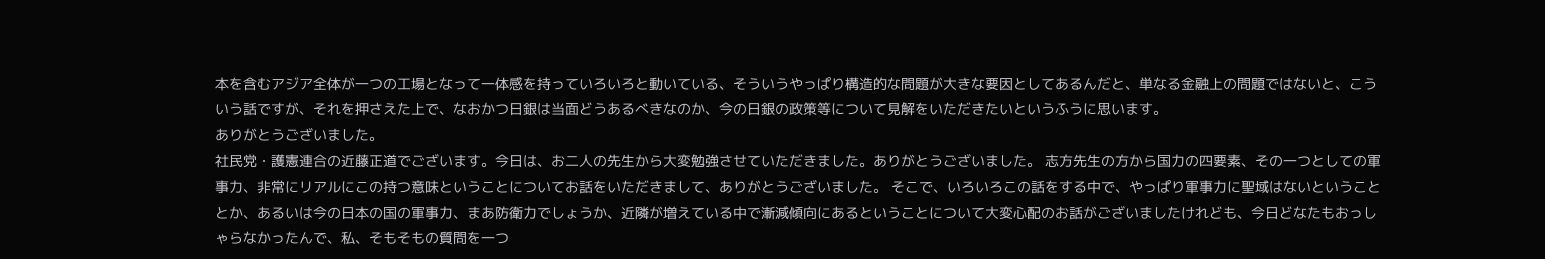本を含むアジア全体が一つの工場となって一体感を持っていろいろと動いている、そういうやっぱり構造的な問題が大きな要因としてあるんだと、単なる金融上の問題ではないと、こういう話ですが、それを押さえた上で、なおかつ日銀は当面どうあるべきなのか、今の日銀の政策等について見解をいただきたいというふうに思います。
ありがとうございました。
社民党・護憲連合の近藤正道でございます。今日は、お二人の先生から大変勉強させていただきました。ありがとうございました。 志方先生の方から国力の四要素、その一つとしての軍事力、非常にリアルにこの持つ意味ということについてお話をいただきまして、ありがとうございました。 そこで、いろいろこの話をする中で、やっぱり軍事力に聖域はないということとか、あるいは今の日本の国の軍事力、まあ防衛力でしょうか、近隣が増えている中で漸減傾向にあるということについて大変心配のお話がございましたけれども、今日どなたもおっしゃらなかったんで、私、そもそもの質問を一つ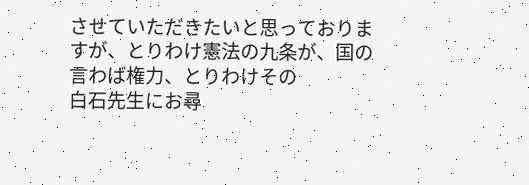させていただきたいと思っておりますが、とりわけ憲法の九条が、国の言わば権力、とりわけその
白石先生にお尋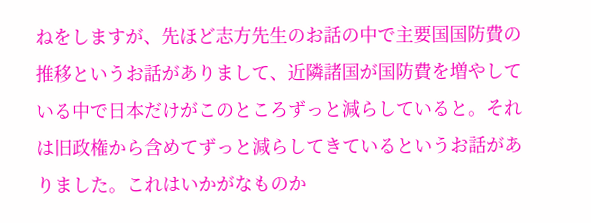ねをしますが、先ほど志方先生のお話の中で主要国国防費の推移というお話がありまして、近隣諸国が国防費を増やしている中で日本だけがこのところずっと減らしていると。それは旧政権から含めてずっと減らしてきているというお話がありました。これはいかがなものか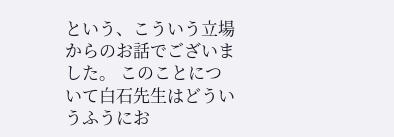という、こういう立場からのお話でございました。 このことについて白石先生はどういうふうにお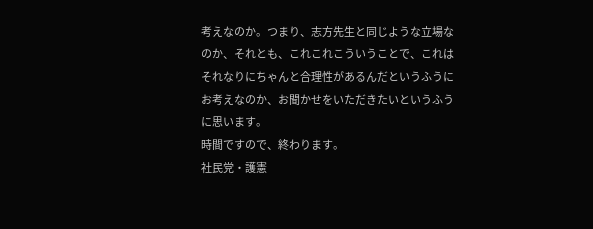考えなのか。つまり、志方先生と同じような立場なのか、それとも、これこれこういうことで、これはそれなりにちゃんと合理性があるんだというふうにお考えなのか、お聞かせをいただきたいというふうに思います。
時間ですので、終わります。
社民党・護憲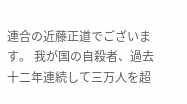連合の近藤正道でございます。 我が国の自殺者、過去十二年連続して三万人を超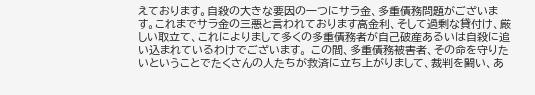えております。自殺の大きな要因の一つにサラ金、多重債務問題がございます。これまでサラ金の三悪と言われております高金利、そして過剰な貸付け、厳しい取立て、これによりまして多くの多重債務者が自己破産あるいは自殺に追い込まれているわけでございます。 この間、多重債務被害者、その命を守りたいということでたくさんの人たちが救済に立ち上がりまして、裁判を闘い、あ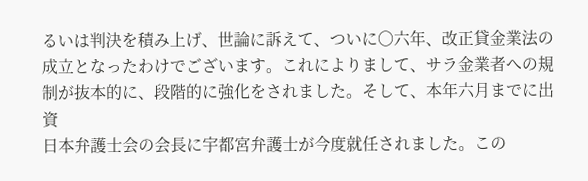るいは判決を積み上げ、世論に訴えて、ついに〇六年、改正貸金業法の成立となったわけでございます。これによりまして、サラ金業者への規制が抜本的に、段階的に強化をされました。そして、本年六月までに出資
日本弁護士会の会長に宇都宮弁護士が今度就任されました。この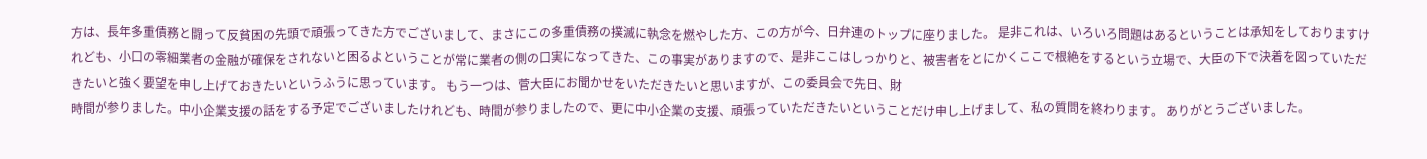方は、長年多重債務と闘って反貧困の先頭で頑張ってきた方でございまして、まさにこの多重債務の撲滅に執念を燃やした方、この方が今、日弁連のトップに座りました。 是非これは、いろいろ問題はあるということは承知をしておりますけれども、小口の零細業者の金融が確保をされないと困るよということが常に業者の側の口実になってきた、この事実がありますので、是非ここはしっかりと、被害者をとにかくここで根絶をするという立場で、大臣の下で決着を図っていただきたいと強く要望を申し上げておきたいというふうに思っています。 もう一つは、菅大臣にお聞かせをいただきたいと思いますが、この委員会で先日、財
時間が参りました。中小企業支援の話をする予定でございましたけれども、時間が参りましたので、更に中小企業の支援、頑張っていただきたいということだけ申し上げまして、私の質問を終わります。 ありがとうございました。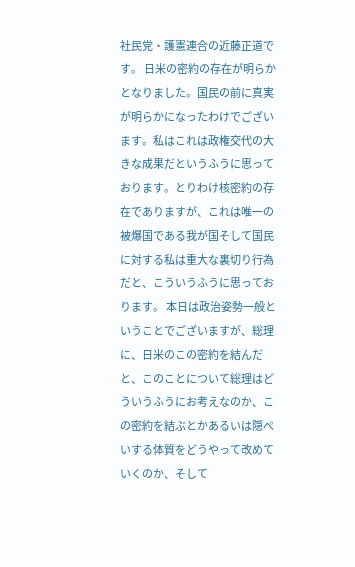社民党・護憲連合の近藤正道です。 日米の密約の存在が明らかとなりました。国民の前に真実が明らかになったわけでございます。私はこれは政権交代の大きな成果だというふうに思っております。とりわけ核密約の存在でありますが、これは唯一の被爆国である我が国そして国民に対する私は重大な裏切り行為だと、こういうふうに思っております。 本日は政治姿勢一般ということでございますが、総理に、日米のこの密約を結んだと、このことについて総理はどういうふうにお考えなのか、この密約を結ぶとかあるいは隠ぺいする体質をどうやって改めていくのか、そして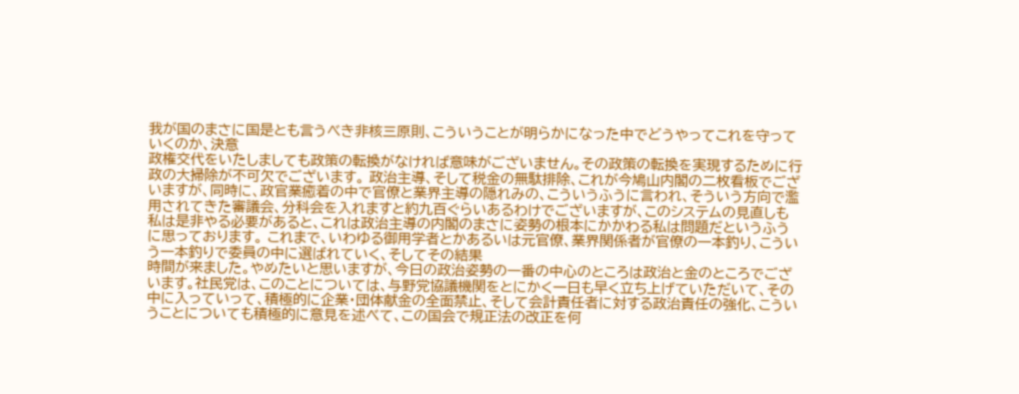我が国のまさに国是とも言うべき非核三原則、こういうことが明らかになった中でどうやってこれを守っていくのか、決意
政権交代をいたしましても政策の転換がなければ意味がございません。その政策の転換を実現するために行政の大掃除が不可欠でございます。 政治主導、そして税金の無駄排除、これが今鳩山内閣の二枚看板でございますが、同時に、政官業癒着の中で官僚と業界主導の隠れみの、こういうふうに言われ、そういう方向で濫用されてきた審議会、分科会を入れますと約九百ぐらいあるわけでございますが、このシステムの見直しも私は是非やる必要があると、これは政治主導の内閣のまさに姿勢の根本にかかわる私は問題だというふうに思っております。 これまで、いわゆる御用学者とかあるいは元官僚、業界関係者が官僚の一本釣り、こういう一本釣りで委員の中に選ばれていく、そしてその結果
時間が来ました。やめたいと思いますが、今日の政治姿勢の一番の中心のところは政治と金のところでございます。社民党は、このことについては、与野党協議機関をとにかく一日も早く立ち上げていただいて、その中に入っていって、積極的に企業・団体献金の全面禁止、そして会計責任者に対する政治責任の強化、こういうことについても積極的に意見を述べて、この国会で規正法の改正を何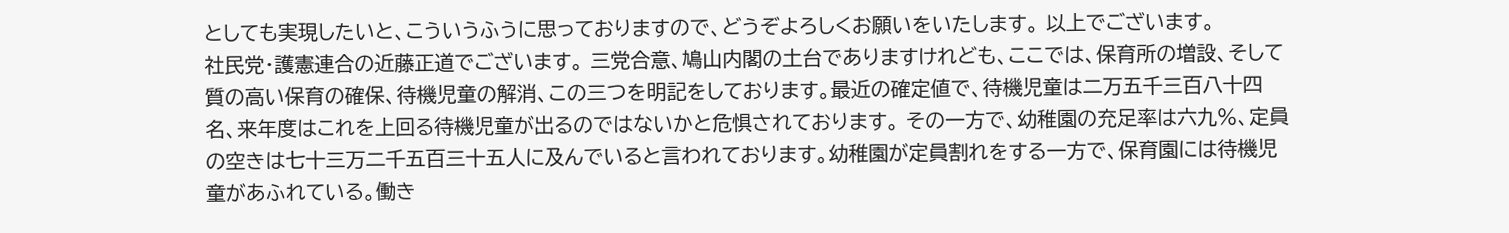としても実現したいと、こういうふうに思っておりますので、どうぞよろしくお願いをいたします。 以上でございます。
社民党・護憲連合の近藤正道でございます。 三党合意、鳩山内閣の土台でありますけれども、ここでは、保育所の増設、そして質の高い保育の確保、待機児童の解消、この三つを明記をしております。最近の確定値で、待機児童は二万五千三百八十四名、来年度はこれを上回る待機児童が出るのではないかと危惧されております。 その一方で、幼稚園の充足率は六九%、定員の空きは七十三万二千五百三十五人に及んでいると言われております。幼稚園が定員割れをする一方で、保育園には待機児童があふれている。働き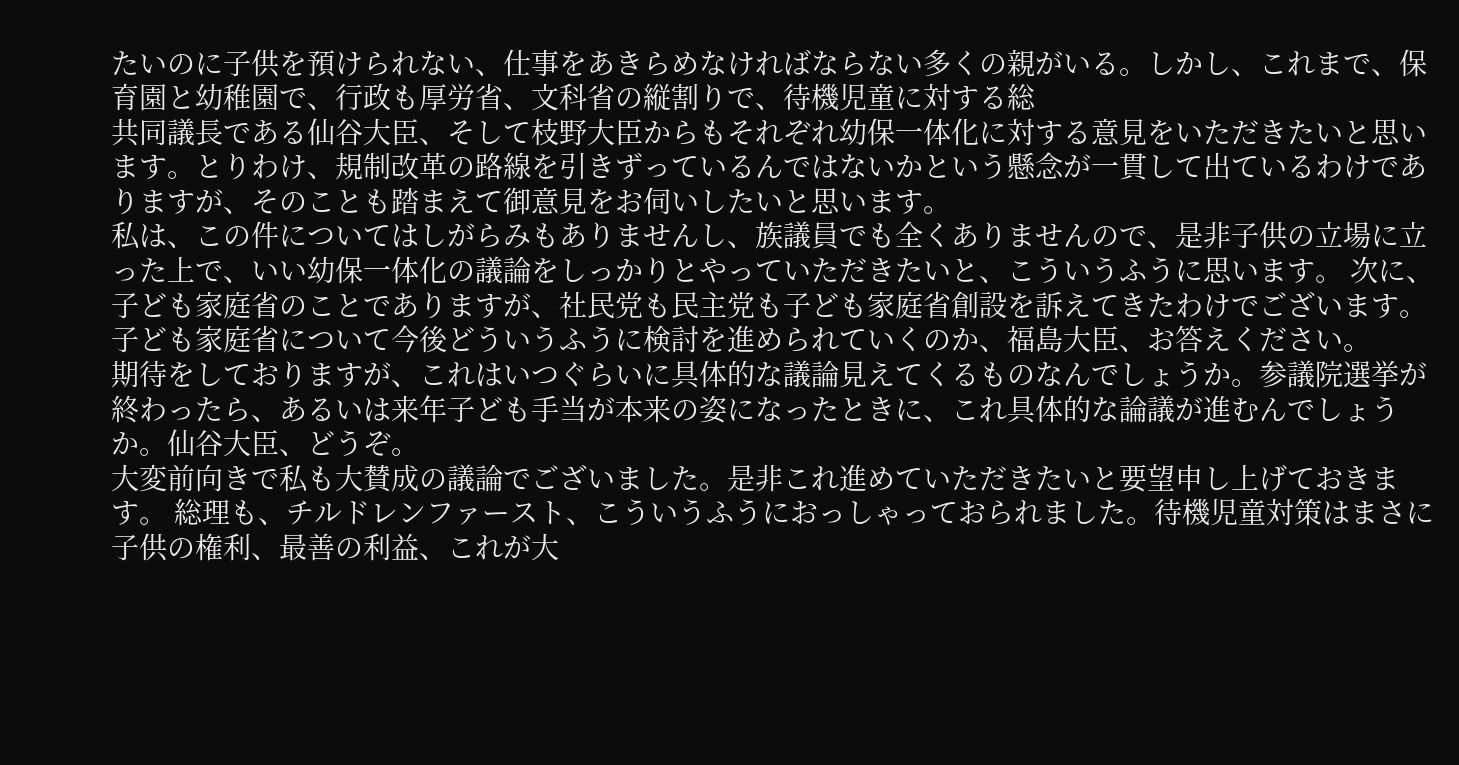たいのに子供を預けられない、仕事をあきらめなければならない多くの親がいる。しかし、これまで、保育園と幼稚園で、行政も厚労省、文科省の縦割りで、待機児童に対する総
共同議長である仙谷大臣、そして枝野大臣からもそれぞれ幼保一体化に対する意見をいただきたいと思います。とりわけ、規制改革の路線を引きずっているんではないかという懸念が一貫して出ているわけでありますが、そのことも踏まえて御意見をお伺いしたいと思います。
私は、この件についてはしがらみもありませんし、族議員でも全くありませんので、是非子供の立場に立った上で、いい幼保一体化の議論をしっかりとやっていただきたいと、こういうふうに思います。 次に、子ども家庭省のことでありますが、社民党も民主党も子ども家庭省創設を訴えてきたわけでございます。子ども家庭省について今後どういうふうに検討を進められていくのか、福島大臣、お答えください。
期待をしておりますが、これはいつぐらいに具体的な議論見えてくるものなんでしょうか。参議院選挙が終わったら、あるいは来年子ども手当が本来の姿になったときに、これ具体的な論議が進むんでしょうか。仙谷大臣、どうぞ。
大変前向きで私も大賛成の議論でございました。是非これ進めていただきたいと要望申し上げておきます。 総理も、チルドレンファースト、こういうふうにおっしゃっておられました。待機児童対策はまさに子供の権利、最善の利益、これが大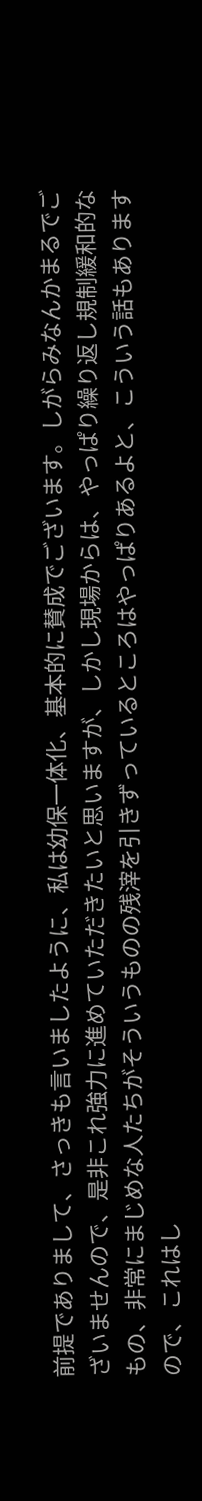前提でありまして、さっきも言いましたように、私は幼保一体化、基本的に賛成でございます。しがらみなんかまるでございませんので、是非これ強力に進めていただきたいと思いますが、しかし現場からは、やっぱり繰り返し規制緩和的なもの、非常にまじめな人たちがそういうものの残滓を引きずっているところはやっぱりあるよと、こういう話もありますので、これはし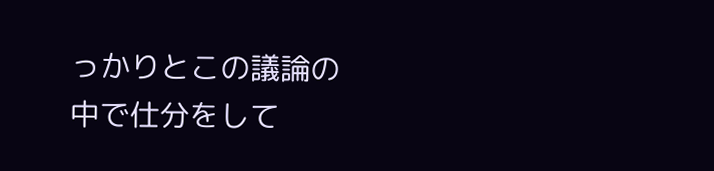っかりとこの議論の中で仕分をして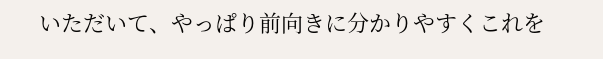いただいて、やっぱり前向きに分かりやすくこれを